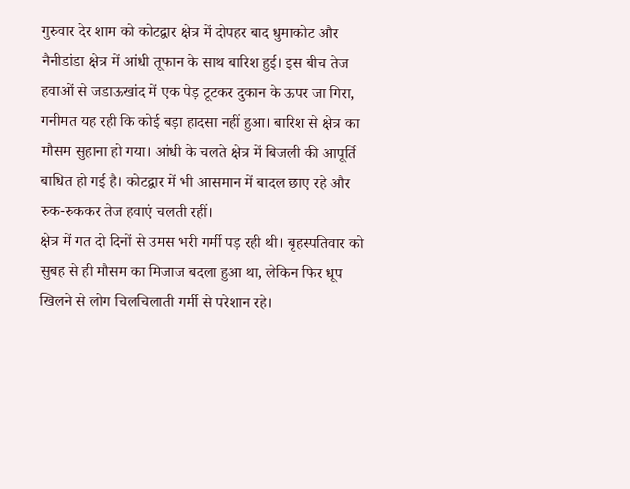गुरुवार देर शाम को कोटद्वार क्षेत्र में दोपहर बाद धुमाकोट और नैनीडांडा क्षेत्र में आंधी तूफान के साथ बारिश हुई। इस बीच तेज हवाओं से जडाऊखांद में एक पेड़ टूटकर दुकान के ऊपर जा गिरा, गनीमत यह रही कि कोई बड़ा हादसा नहीं हुआ। बारिश से क्षेत्र का मौसम सुहाना हो गया। आंधी के चलते क्षेत्र में बिजली की आपूर्ति बाधित हो गई है। कोटद्वार में भी आसमान में बादल छाए रहे और रुक-रुककर तेज हवाएं चलती रहीं।
क्षेत्र में गत दो दिनों से उमस भरी गर्मी पड़ रही थी। बृहस्पतिवार को सुबह से ही मौसम का मिजाज बदला हुआ था, लेकिन फिर धूप खिलने से लोग चिलचिलाती गर्मी से परेशान रहे।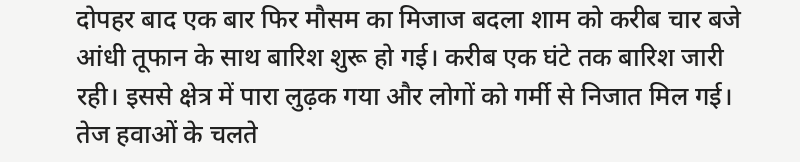दोपहर बाद एक बार फिर मौसम का मिजाज बदला शाम को करीब चार बजे आंधी तूफान के साथ बारिश शुरू हो गई। करीब एक घंटे तक बारिश जारी रही। इससे क्षेत्र में पारा लुढ़क गया और लोगों को गर्मी से निजात मिल गई। तेज हवाओं के चलते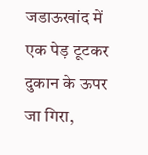जडाऊखांद में एक पेड़ टूटकर दुकान के ऊपर जा गिरा,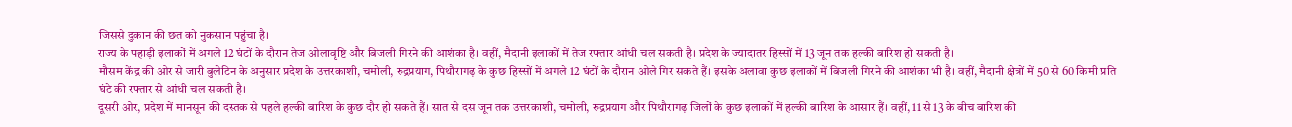जिससे दुकान की छत को नुकसान पहुंचा है।
राज्य के पहाड़ी इलाकों में अगले 12 घंटों के दौरान तेज ओलावृष्टि और बिजली गिरने की आशंका है। वहीं, मैदानी इलाकों में तेज रफ्तार आंधी चल सकती है। प्रदेश के ज्यादातर हिस्सों में 13 जून तक हल्की बारिश हो सकती है।
मौसम केंद्र की ओर से जारी बुलेटिन के अनुसार प्रदेश के उत्तरकाशी, चमोली, रुद्रप्रयाग, पिथौरागढ़ के कुछ हिस्सों में अगले 12 घंटों के दौरान ओले गिर सकते हैं। इसके अलावा कुछ इलाकों में बिजली गिरने की आशंका भी है। वहीं, मैदानी क्षेत्रों में 50 से 60 किमी प्रति घंटे की रफ्तार से आंधी चल सकती है।
दूसरी ओर, प्रदेश में मानसून की दस्तक से पहले हल्की बारिश के कुछ दौर हो सकते हैं। सात से दस जून तक उत्तरकाशी, चमोली, रुद्रप्रयाग और पिथौरागढ़ जिलों के कुछ इलाकों में हल्की बारिश के आसार हैं। वहीं, 11 से 13 के बीच बारिश की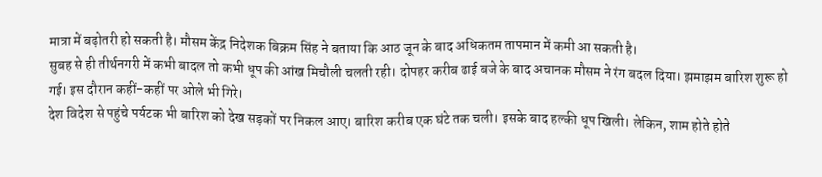मात्रा में बढ़ोतरी हो सकती है। मौसम केंद्र निदेशक बिक्रम सिंह ने बताया कि आठ जून के बाद अधिकतम तापमान में कमी आ सकती है।
सुबह से ही तीर्थनगरी में कभी बादल तो कभी धूप की आंख मिचौली चलती रही। दोपहर करीब ढाई बजे के बाद अचानक मौसम ने रंग बदल दिया। झमाझम बारिश शुरू हो गई। इस दौरान कहीं-कहीं पर ओले भी गिरे।
देश विदेश से पहुंचे पर्यटक भी बारिश को देख सड़कों पर निकल आए। बारिश करीब एक घंटे तक चली। इसके बाद हल्की धूप खिली। लेकिन, शाम होते होते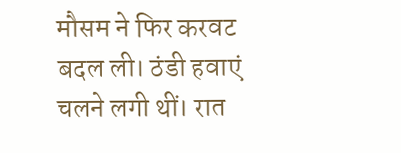मौसम ने फिर करवट बदल ली। ठंडी हवाएं चलने लगी थीं। रात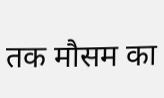तक मौसम का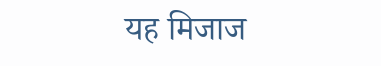यह मिजाज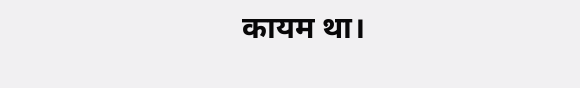कायम था।